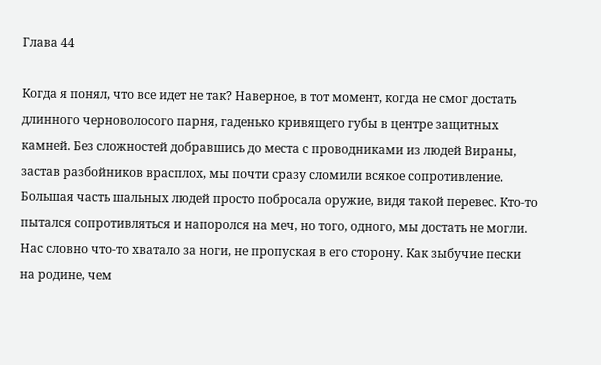Глава 44

Когда я понял, что все идет не так? Наверное, в тот момент, когда не смог достать длинного черноволосого парня, гаденько кривящего губы в центре защитных камней. Без сложностей добравшись до места с проводниками из людей Вираны, застав разбойников врасплох, мы почти сразу сломили всякое сопротивление. Большая часть шальных людей просто побросала оружие, видя такой перевес. Кто-то пытался сопротивляться и напоролся на меч, но того, одного, мы достать не могли. Нас словно что-то хватало за ноги, не пропуская в его сторону. Как зыбучие пески на родине, чем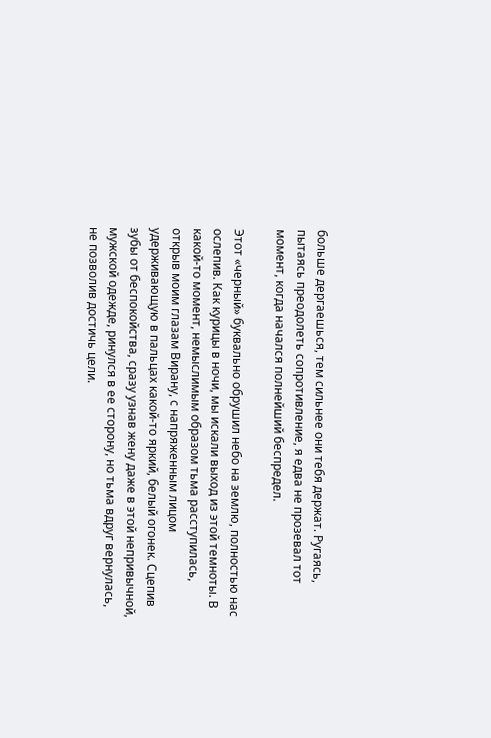больше дергаешься, тем сильнее они тебя держат. Ругаясь, пытаясь преодолеть сопротивление, я едва не прозевал тот момент, когда начался полнейший беспредел.

Этот «черный» буквально обрушил небо на землю, полностью нас ослепив. Как курицы в ночи, мы искали выход из этой темноты. В какой-то момент, немыслимым образом тьма расступилась, открыв моим глазам Вирану, с напряженным лицом удерживающую в пальцах какой-то яркий, белый огонек. Сцепив зубы от беспокойства, сразу узнав жену даже в этой непривычной, мужской одежде, ринулся в ее сторону, но тьма вдруг вернулась, не позволив достичь цели.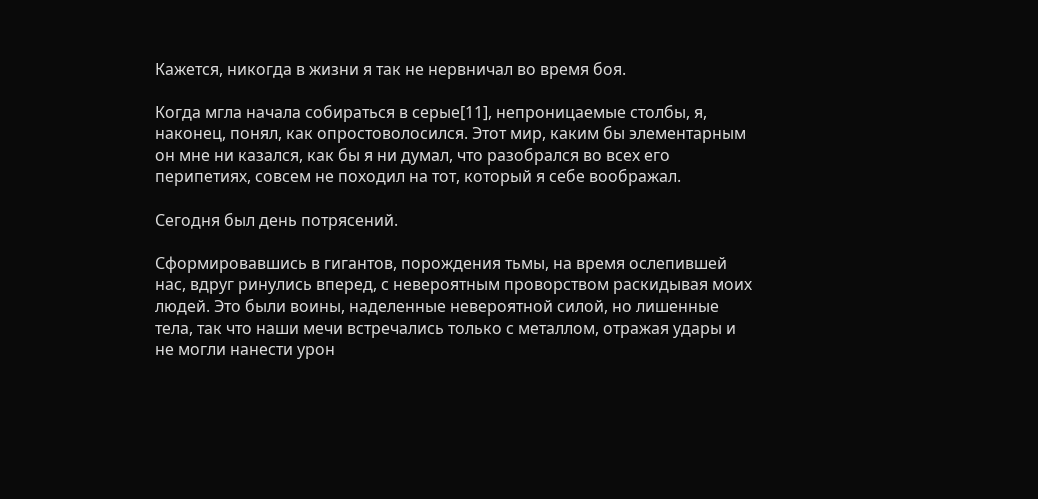Кажется, никогда в жизни я так не нервничал во время боя.

Когда мгла начала собираться в серые[11], непроницаемые столбы, я, наконец, понял, как опростоволосился. Этот мир, каким бы элементарным он мне ни казался, как бы я ни думал, что разобрался во всех его перипетиях, совсем не походил на тот, который я себе воображал.

Сегодня был день потрясений.

Сформировавшись в гигантов, порождения тьмы, на время ослепившей нас, вдруг ринулись вперед, с невероятным проворством раскидывая моих людей. Это были воины, наделенные невероятной силой, но лишенные тела, так что наши мечи встречались только с металлом, отражая удары и не могли нанести урон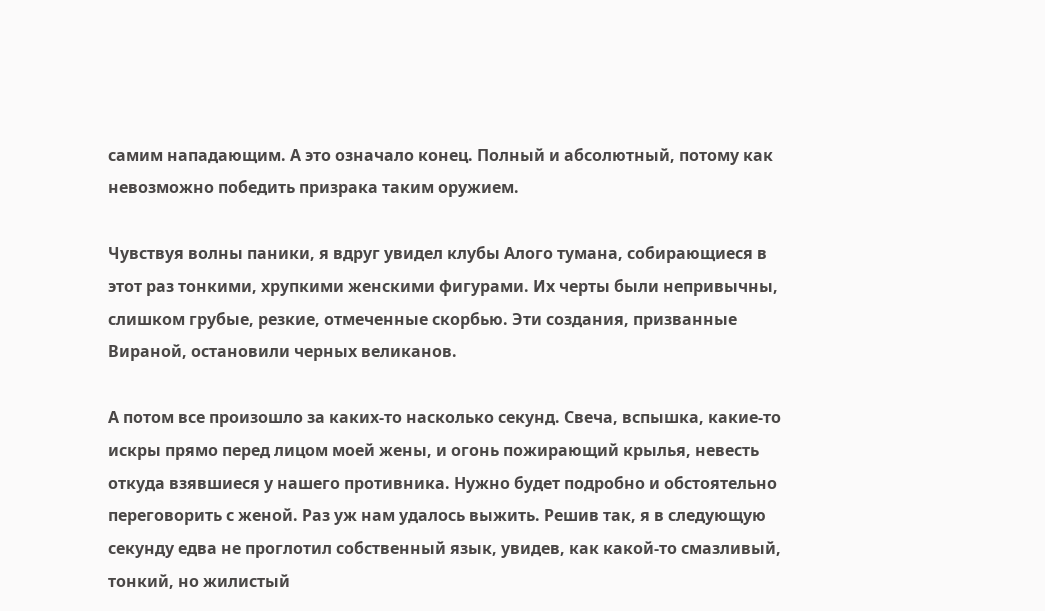самим нападающим. А это означало конец. Полный и абсолютный, потому как невозможно победить призрака таким оружием.

Чувствуя волны паники, я вдруг увидел клубы Алого тумана, собирающиеся в этот раз тонкими, хрупкими женскими фигурами. Их черты были непривычны, слишком грубые, резкие, отмеченные скорбью. Эти создания, призванные Вираной, остановили черных великанов.

А потом все произошло за каких-то насколько секунд. Свеча, вспышка, какие-то искры прямо перед лицом моей жены, и огонь пожирающий крылья, невесть откуда взявшиеся у нашего противника. Нужно будет подробно и обстоятельно переговорить с женой. Раз уж нам удалось выжить. Решив так, я в следующую секунду едва не проглотил собственный язык, увидев, как какой-то смазливый, тонкий, но жилистый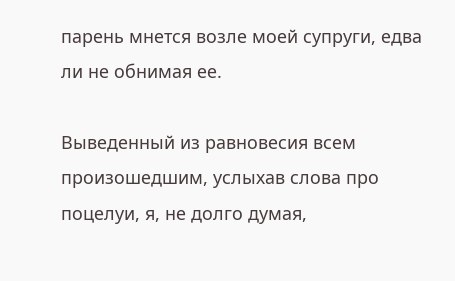парень мнется возле моей супруги, едва ли не обнимая ее.

Выведенный из равновесия всем произошедшим, услыхав слова про поцелуи, я, не долго думая,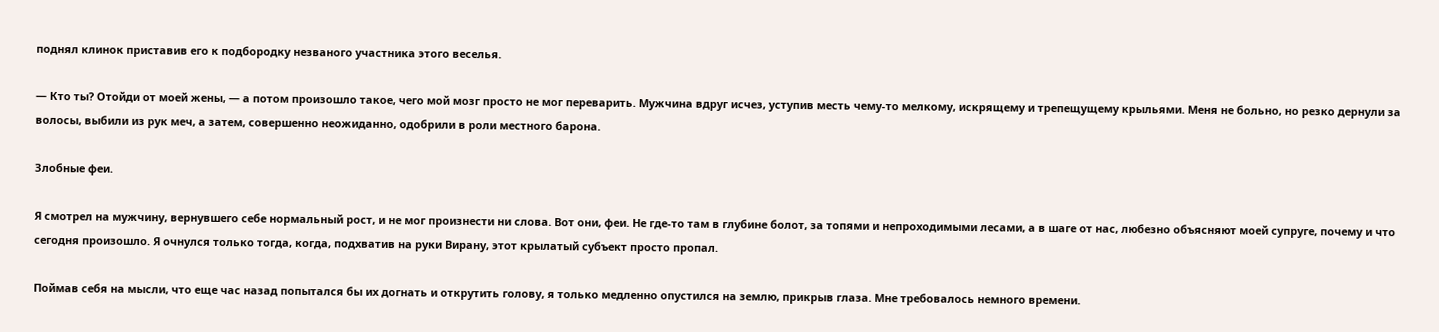поднял клинок приставив его к подбородку незваного участника этого веселья.

— Кто ты? Отойди от моей жены, — а потом произошло такое, чего мой мозг просто не мог переварить. Мужчина вдруг исчез, уступив месть чему-то мелкому, искрящему и трепещущему крыльями. Меня не больно, но резко дернули за волосы, выбили из рук меч, а затем, совершенно неожиданно, одобрили в роли местного барона.

Злобные феи.

Я смотрел на мужчину, вернувшего себе нормальный рост, и не мог произнести ни слова. Вот они, феи. Не где-то там в глубине болот, за топями и непроходимыми лесами, а в шаге от нас, любезно объясняют моей супруге, почему и что сегодня произошло. Я очнулся только тогда, когда, подхватив на руки Вирану, этот крылатый субъект просто пропал.

Поймав себя на мысли, что еще час назад попытался бы их догнать и открутить голову, я только медленно опустился на землю, прикрыв глаза. Мне требовалось немного времени.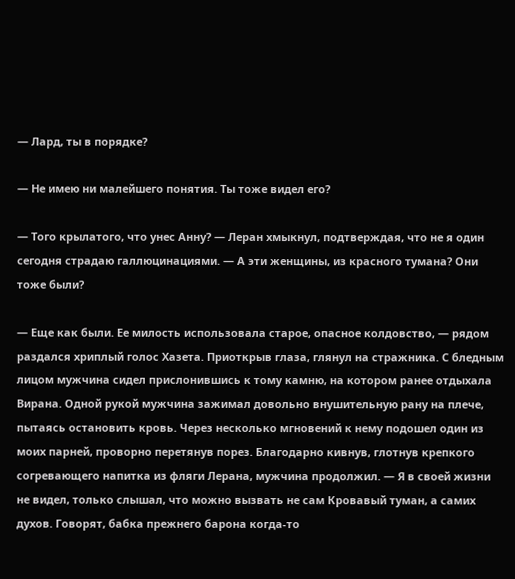— Лард, ты в порядке?

— Не имею ни малейшего понятия. Ты тоже видел его?

— Того крылатого, что унес Анну? — Леран хмыкнул, подтверждая, что не я один сегодня страдаю галлюцинациями. — А эти женщины, из красного тумана? Они тоже были?

— Еще как были. Ее милость использовала старое, опасное колдовство, — рядом раздался хриплый голос Хазета. Приоткрыв глаза, глянул на стражника. С бледным лицом мужчина сидел прислонившись к тому камню, на котором ранее отдыхала Вирана. Одной рукой мужчина зажимал довольно внушительную рану на плече, пытаясь остановить кровь. Через несколько мгновений к нему подошел один из моих парней, проворно перетянув порез. Благодарно кивнув, глотнув крепкого согревающего напитка из фляги Лерана, мужчина продолжил. — Я в своей жизни не видел, только слышал, что можно вызвать не сам Кровавый туман, а самих духов. Говорят, бабка прежнего барона когда-то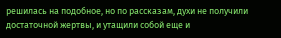решилась на подобное, но по рассказам, духи не получили достаточной жертвы, и утащили собой еще и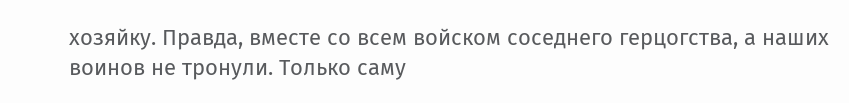хозяйку. Правда, вместе со всем войском соседнего герцогства, а наших воинов не тронули. Только саму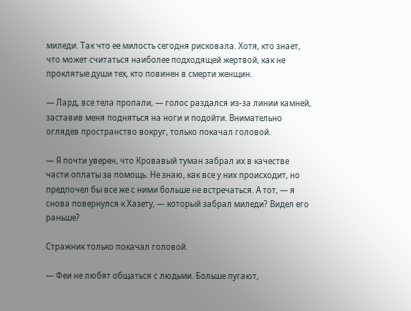миледи. Так что ее милость сегодня рисковала. Хотя, кто знает, что может считаться наиболее подходящей жертвой, как не проклятые души тех, кто повинен в смерти женщин.

— Лард, все тела пропали, — голос раздался из-за линии камней, заставив меня подняться на ноги и подойти. Внимательно оглядев пространство вокруг, только покачал головой.

— Я почти уверен, что Кровавый туман забрал их в качестве части оплаты за помощь. Не знаю, как все у них происходит, но предпочел бы все же с ними больше не встречаться. А тот, — я снова повернулся к Хазету, — который забрал миледи? Видел его раньше?

Стражник только покачал головой.

— Феи не любят общаться с людьми. Больше пугают,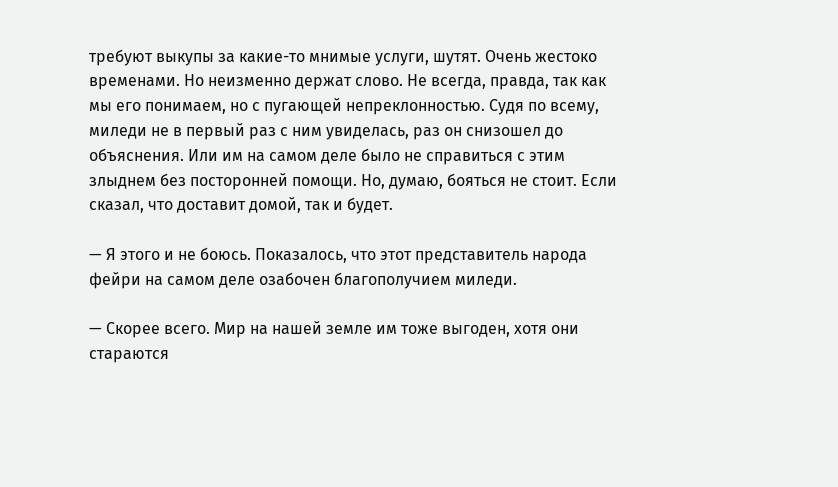требуют выкупы за какие-то мнимые услуги, шутят. Очень жестоко временами. Но неизменно держат слово. Не всегда, правда, так как мы его понимаем, но с пугающей непреклонностью. Судя по всему, миледи не в первый раз с ним увиделась, раз он снизошел до объяснения. Или им на самом деле было не справиться с этим злыднем без посторонней помощи. Но, думаю, бояться не стоит. Если сказал, что доставит домой, так и будет.

— Я этого и не боюсь. Показалось, что этот представитель народа фейри на самом деле озабочен благополучием миледи.

— Скорее всего. Мир на нашей земле им тоже выгоден, хотя они стараются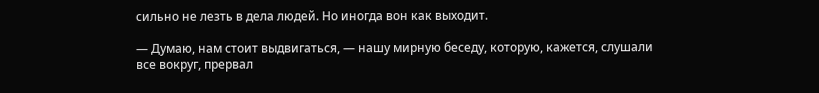сильно не лезть в дела людей. Но иногда вон как выходит.

— Думаю, нам стоит выдвигаться, — нашу мирную беседу, которую, кажется, слушали все вокруг, прервал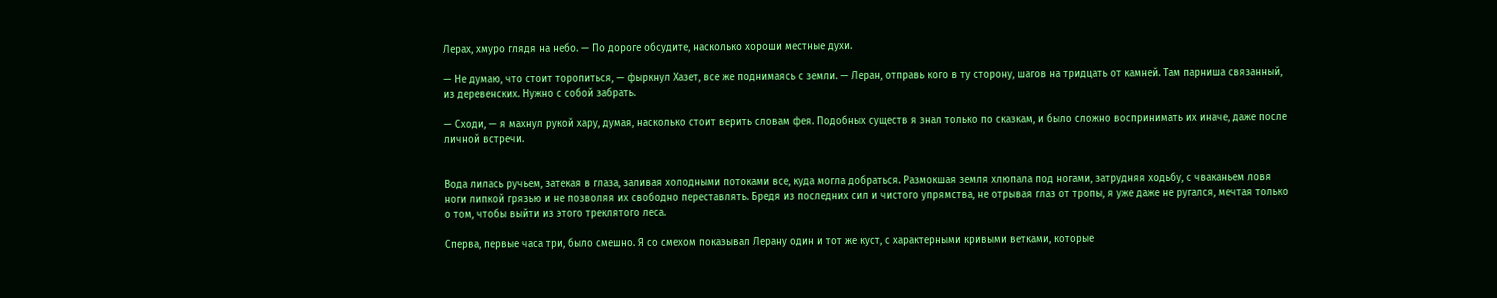Лерах, хмуро глядя на небо. — По дороге обсудите, насколько хороши местные духи.

— Не думаю, что стоит торопиться, — фыркнул Хазет, все же поднимаясь с земли. — Леран, отправь кого в ту сторону, шагов на тридцать от камней. Там парниша связанный, из деревенских. Нужно с собой забрать.

— Сходи, — я махнул рукой хару, думая, насколько стоит верить словам фея. Подобных существ я знал только по сказкам, и было сложно воспринимать их иначе, даже после личной встречи.


Вода лилась ручьем, затекая в глаза, заливая холодными потоками все, куда могла добраться. Размокшая земля хлюпала под ногами, затрудняя ходьбу, с чваканьем ловя ноги липкой грязью и не позволяя их свободно переставлять. Бредя из последних сил и чистого упрямства, не отрывая глаз от тропы, я уже даже не ругался, мечтая только о том, чтобы выйти из этого треклятого леса.

Сперва, первые часа три, было смешно. Я со смехом показывал Лерану один и тот же куст, с характерными кривыми ветками, которые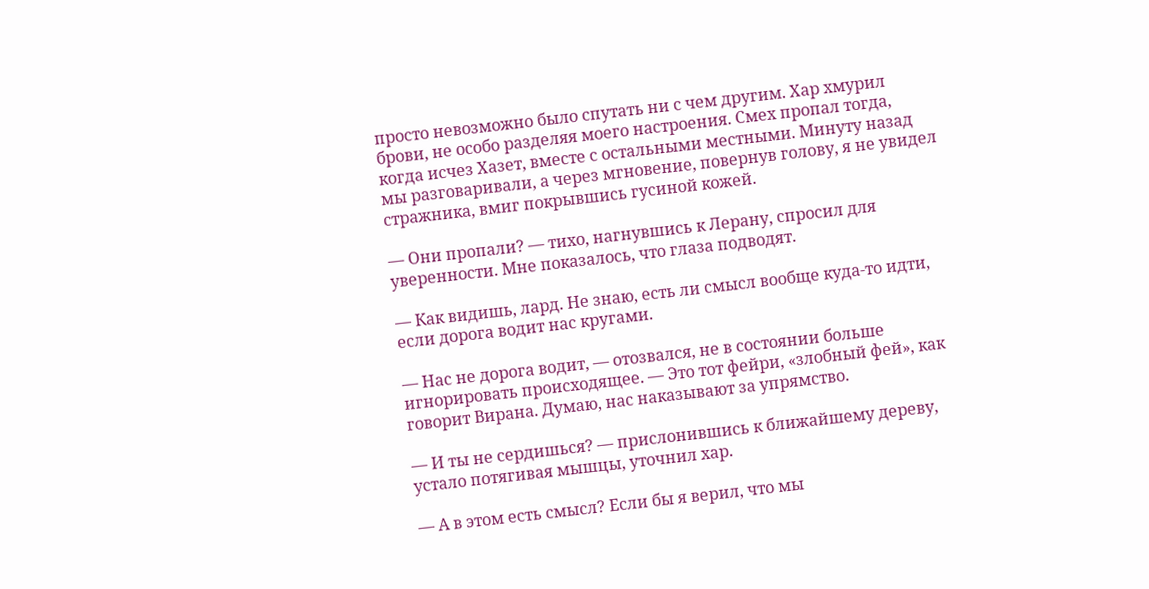просто невозможно было спутать ни с чем другим. Хар хмурил брови, не особо разделяя моего настроения. Смех пропал тогда, когда исчез Хазет, вместе с остальными местными. Минуту назад мы разговаривали, а через мгновение, повернув голову, я не увидел стражника, вмиг покрывшись гусиной кожей.

— Они пропали? — тихо, нагнувшись к Лерану, спросил для уверенности. Мне показалось, что глаза подводят.

— Как видишь, лард. Не знаю, есть ли смысл вообще куда-то идти, если дорога водит нас кругами.

— Нас не дорога водит, — отозвался, не в состоянии больше игнорировать происходящее. — Это тот фейри, «злобный фей», как говорит Вирана. Думаю, нас наказывают за упрямство.

— И ты не сердишься? — прислонившись к ближайшему дереву, устало потягивая мышцы, уточнил хар.

— А в этом есть смысл? Если бы я верил, что мы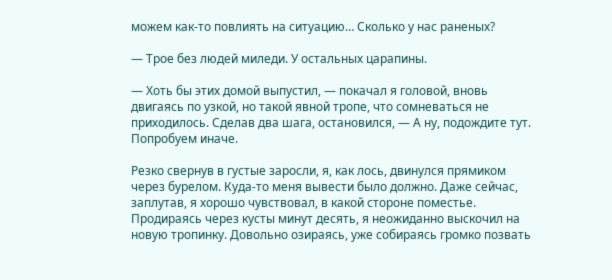можем как-то повлиять на ситуацию… Сколько у нас раненых?

— Трое без людей миледи. У остальных царапины.

— Хоть бы этих домой выпустил, — покачал я головой, вновь двигаясь по узкой, но такой явной тропе, что сомневаться не приходилось. Сделав два шага, остановился, — А ну, подождите тут. Попробуем иначе.

Резко свернув в густые заросли, я, как лось, двинулся прямиком через бурелом. Куда-то меня вывести было должно. Даже сейчас, заплутав, я хорошо чувствовал, в какой стороне поместье. Продираясь через кусты минут десять, я неожиданно выскочил на новую тропинку. Довольно озираясь, уже собираясь громко позвать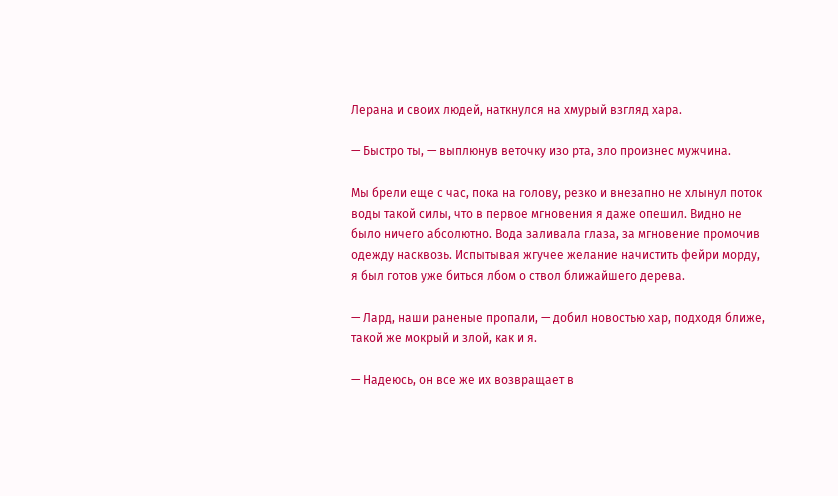Лерана и своих людей, наткнулся на хмурый взгляд хара.

— Быстро ты, — выплюнув веточку изо рта, зло произнес мужчина.

Мы брели еще с час, пока на голову, резко и внезапно не хлынул поток воды такой силы, что в первое мгновения я даже опешил. Видно не было ничего абсолютно. Вода заливала глаза, за мгновение промочив одежду насквозь. Испытывая жгучее желание начистить фейри морду, я был готов уже биться лбом о ствол ближайшего дерева.

— Лард, наши раненые пропали, — добил новостью хар, подходя ближе, такой же мокрый и злой, как и я.

— Надеюсь, он все же их возвращает в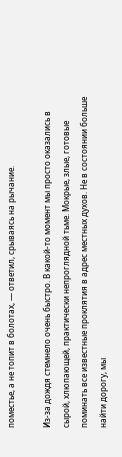поместье, а не топит в болотах, — ответил, срываясь на рычание.

Из-за дождя стемнело очень быстро. В какой-то момент мы просто оказались в сырой, хлюпающей, практически непроглядной тьме. Мокрые, злые, готовые поминать все известные проклятия в адрес местных духов. Не в состоянии больше найти дорогу, мы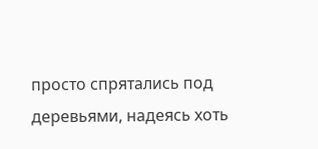просто спрятались под деревьями, надеясь хоть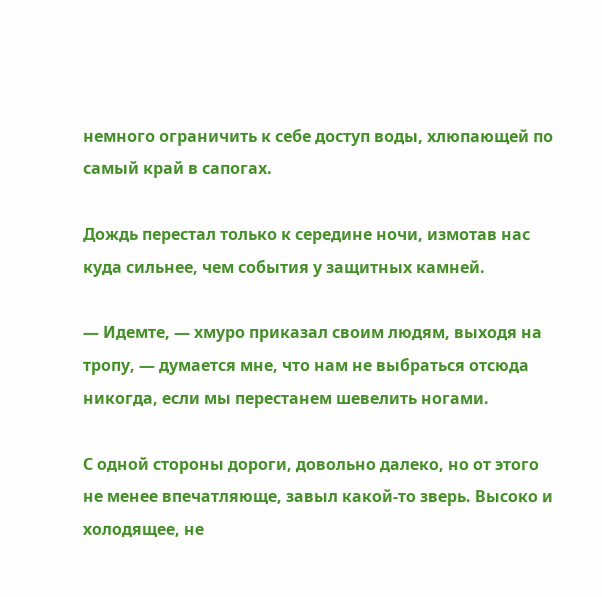немного ограничить к себе доступ воды, хлюпающей по самый край в сапогах.

Дождь перестал только к середине ночи, измотав нас куда сильнее, чем события у защитных камней.

— Идемте, — хмуро приказал своим людям, выходя на тропу, — думается мне, что нам не выбраться отсюда никогда, если мы перестанем шевелить ногами.

С одной стороны дороги, довольно далеко, но от этого не менее впечатляюще, завыл какой-то зверь. Высоко и холодящее, не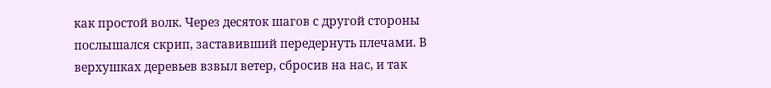как простой волк. Через десяток шагов с другой стороны послышался скрип, заставивший передернуть плечами. В верхушках деревьев взвыл ветер, сбросив на нас, и так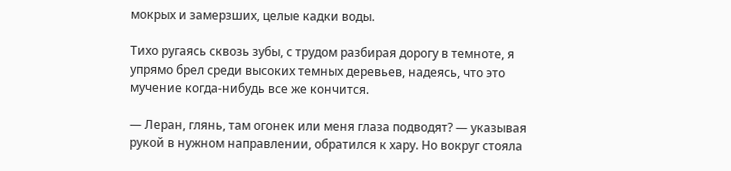мокрых и замерзших, целые кадки воды.

Тихо ругаясь сквозь зубы, с трудом разбирая дорогу в темноте, я упрямо брел среди высоких темных деревьев, надеясь, что это мучение когда-нибудь все же кончится.

— Леран, глянь, там огонек или меня глаза подводят? — указывая рукой в нужном направлении, обратился к хару. Но вокруг стояла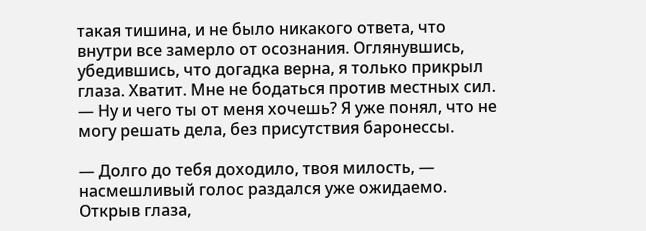такая тишина, и не было никакого ответа, что внутри все замерло от осознания. Оглянувшись, убедившись, что догадка верна, я только прикрыл глаза. Хватит. Мне не бодаться против местных сил. — Ну и чего ты от меня хочешь? Я уже понял, что не могу решать дела, без присутствия баронессы.

— Долго до тебя доходило, твоя милость, — насмешливый голос раздался уже ожидаемо. Открыв глаза,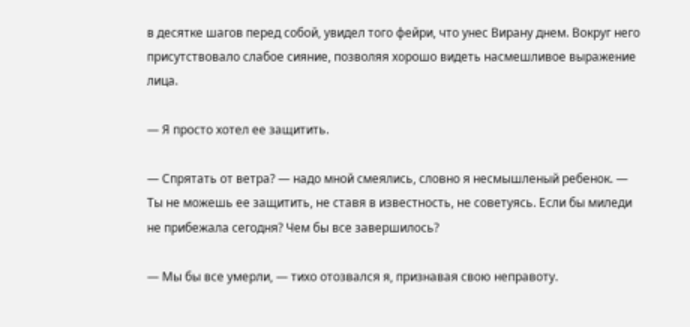в десятке шагов перед собой, увидел того фейри, что унес Вирану днем. Вокруг него присутствовало слабое сияние, позволяя хорошо видеть насмешливое выражение лица.

— Я просто хотел ее защитить.

— Спрятать от ветра? — надо мной смеялись, словно я несмышленый ребенок. — Ты не можешь ее защитить, не ставя в известность, не советуясь. Если бы миледи не прибежала сегодня? Чем бы все завершилось?

— Мы бы все умерли, — тихо отозвался я, признавая свою неправоту.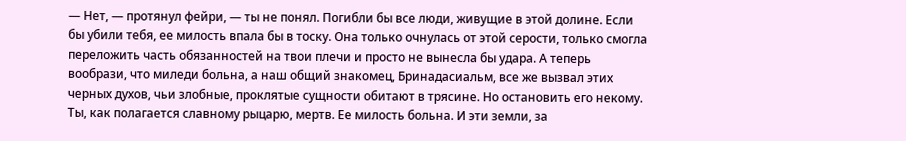— Нет, — протянул фейри, — ты не понял. Погибли бы все люди, живущие в этой долине. Если бы убили тебя, ее милость впала бы в тоску. Она только очнулась от этой серости, только смогла переложить часть обязанностей на твои плечи и просто не вынесла бы удара. А теперь вообрази, что миледи больна, а наш общий знакомец, Бринадасиальм, все же вызвал этих черных духов, чьи злобные, проклятые сущности обитают в трясине. Но остановить его некому. Ты, как полагается славному рыцарю, мертв. Ее милость больна. И эти земли, за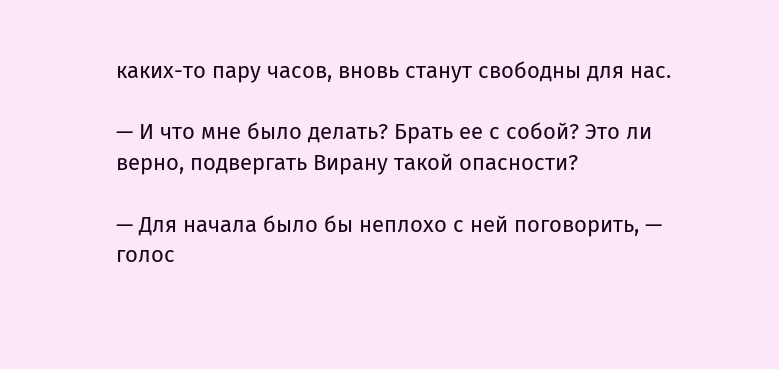каких-то пару часов, вновь станут свободны для нас.

— И что мне было делать? Брать ее с собой? Это ли верно, подвергать Вирану такой опасности?

— Для начала было бы неплохо с ней поговорить, — голос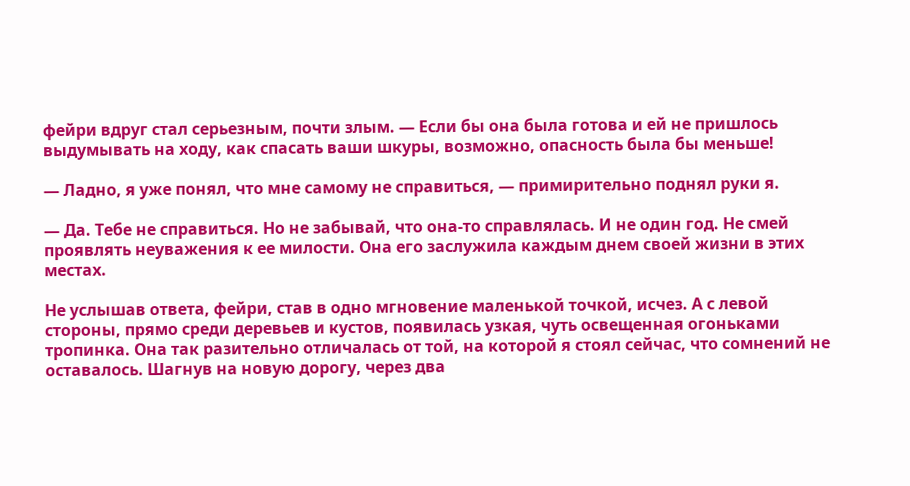фейри вдруг стал серьезным, почти злым. — Если бы она была готова и ей не пришлось выдумывать на ходу, как спасать ваши шкуры, возможно, опасность была бы меньше!

— Ладно, я уже понял, что мне самому не справиться, — примирительно поднял руки я.

— Да. Тебе не справиться. Но не забывай, что она-то справлялась. И не один год. Не смей проявлять неуважения к ее милости. Она его заслужила каждым днем своей жизни в этих местах.

Не услышав ответа, фейри, став в одно мгновение маленькой точкой, исчез. А с левой стороны, прямо среди деревьев и кустов, появилась узкая, чуть освещенная огоньками тропинка. Она так разительно отличалась от той, на которой я стоял сейчас, что сомнений не оставалось. Шагнув на новую дорогу, через два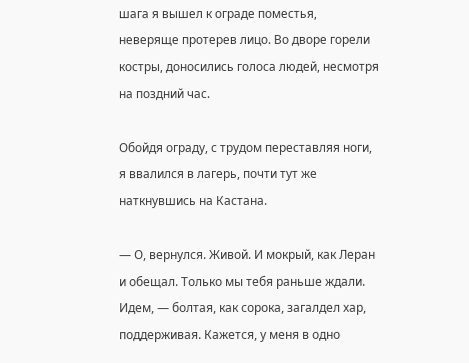шага я вышел к ограде поместья, неверяще протерев лицо. Во дворе горели костры, доносились голоса людей, несмотря на поздний час.

Обойдя ограду, с трудом переставляя ноги, я ввалился в лагерь, почти тут же наткнувшись на Кастана.

— О, вернулся. Живой. И мокрый, как Леран и обещал. Только мы тебя раньше ждали. Идем, — болтая, как сорока, загалдел хар, поддерживая. Кажется, у меня в одно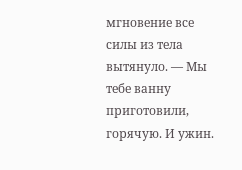мгновение все силы из тела вытянуло. — Мы тебе ванну приготовили, горячую. И ужин.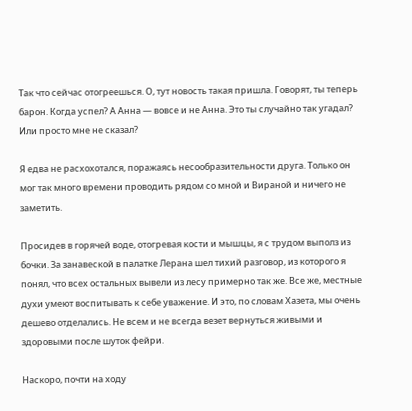Так что сейчас отогреешься. О, тут новость такая пришла. Говорят, ты теперь барон. Когда успел? А Анна — вовсе и не Анна. Это ты случайно так угадал? Или просто мне не сказал?

Я едва не расхохотался, поражаясь несообразительности друга. Только он мог так много времени проводить рядом со мной и Вираной и ничего не заметить.

Просидев в горячей воде, отогревая кости и мышцы, я с трудом выполз из бочки. За занавеской в палатке Лерана шел тихий разговор, из которого я понял, что всех остальных вывели из лесу примерно так же. Все же, местные духи умеют воспитывать к себе уважение. И это, по словам Хазета, мы очень дешево отделались. Не всем и не всегда везет вернуться живыми и здоровыми после шуток фейри.

Наскоро, почти на ходу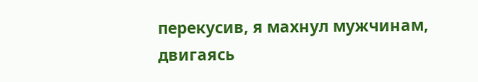перекусив, я махнул мужчинам, двигаясь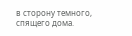в сторону темного, спящего дома.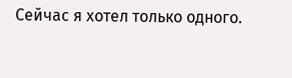Сейчас я хотел только одного.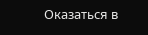Оказаться в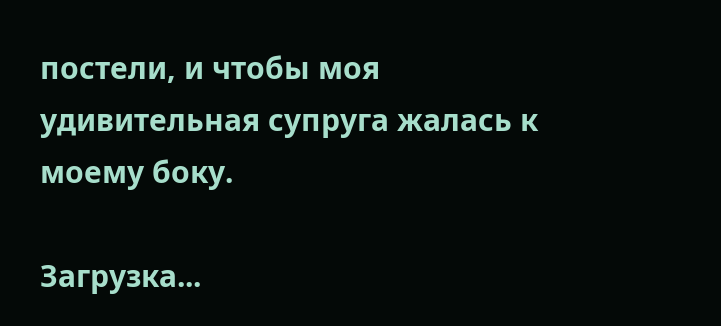постели, и чтобы моя удивительная супруга жалась к моему боку.

Загрузка...